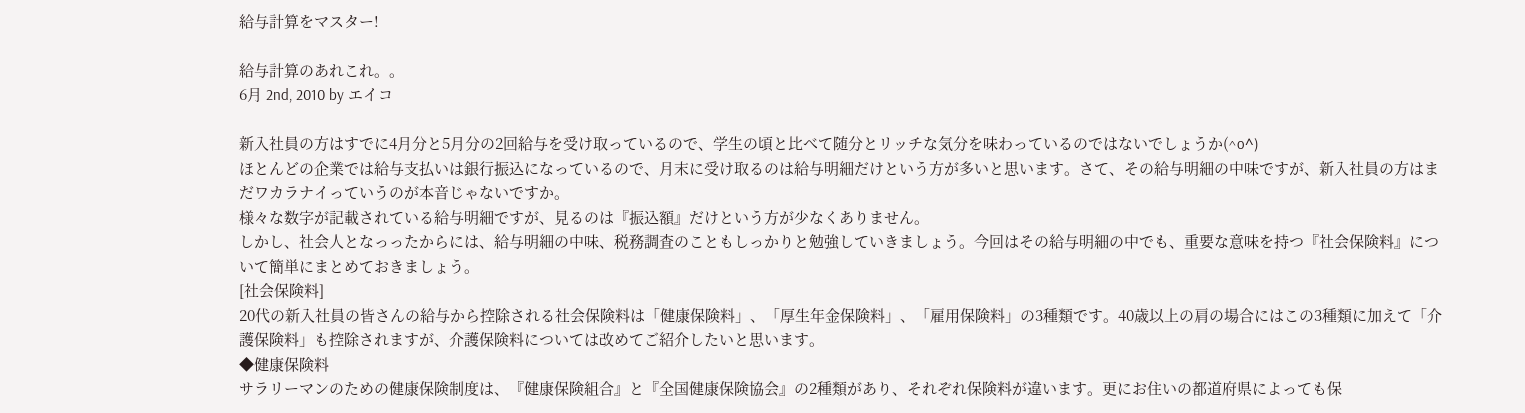給与計算をマスター!

給与計算のあれこれ。。
6月 2nd, 2010 by エイコ

新入社員の方はすでに4月分と5月分の2回給与を受け取っているので、学生の頃と比べて随分とリッチな気分を味わっているのではないでしょうか(^o^)
ほとんどの企業では給与支払いは銀行振込になっているので、月末に受け取るのは給与明細だけという方が多いと思います。さて、その給与明細の中味ですが、新入社員の方はまだワカラナイっていうのが本音じゃないですか。
様々な数字が記載されている給与明細ですが、見るのは『振込額』だけという方が少なくありません。
しかし、社会人となっったからには、給与明細の中味、税務調査のこともしっかりと勉強していきましょう。今回はその給与明細の中でも、重要な意味を持つ『社会保険料』について簡単にまとめておきましょう。
[社会保険料]
20代の新入社員の皆さんの給与から控除される社会保険料は「健康保険料」、「厚生年金保険料」、「雇用保険料」の3種類です。40歳以上の肩の場合にはこの3種類に加えて「介護保険料」も控除されますが、介護保険料については改めてご紹介したいと思います。
◆健康保険料
サラリーマンのための健康保険制度は、『健康保険組合』と『全国健康保険協会』の2種類があり、それぞれ保険料が違います。更にお住いの都道府県によっても保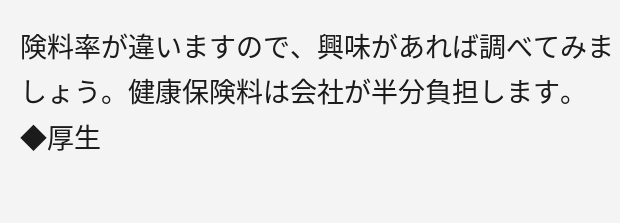険料率が違いますので、興味があれば調べてみましょう。健康保険料は会社が半分負担します。
◆厚生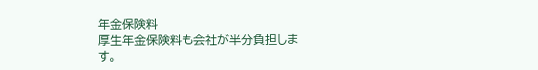年金保険料
厚生年金保険料も会社が半分負担します。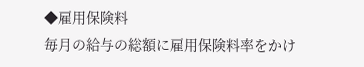◆雇用保険料
毎月の給与の総額に雇用保険料率をかけ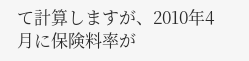て計算しますが、2010年4月に保険料率が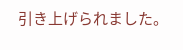引き上げられました。